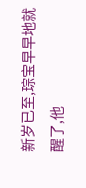新岁已至,琮宝早早地就醒了,他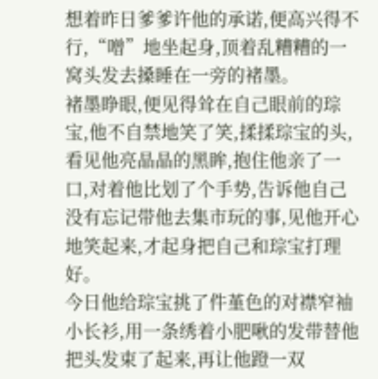想着昨日爹爹许他的承诺,便高兴得不行,“噌”地坐起身,顶着乱糟糟的一窝头发去搡睡在一旁的褚墨。
褚墨睁眼,便见得耸在自己眼前的琮宝,他不自禁地笑了笑,揉揉琮宝的头,看见他亮晶晶的黑眸,抱住他亲了一口,对着他比划了个手势,告诉他自己没有忘记带他去集市玩的事,见他开心地笑起来,才起身把自己和琮宝打理好。
今日他给琮宝挑了件堇色的对襟窄袖小长衫,用一条绣着小肥啾的发带替他把头发束了起来,再让他蹬一双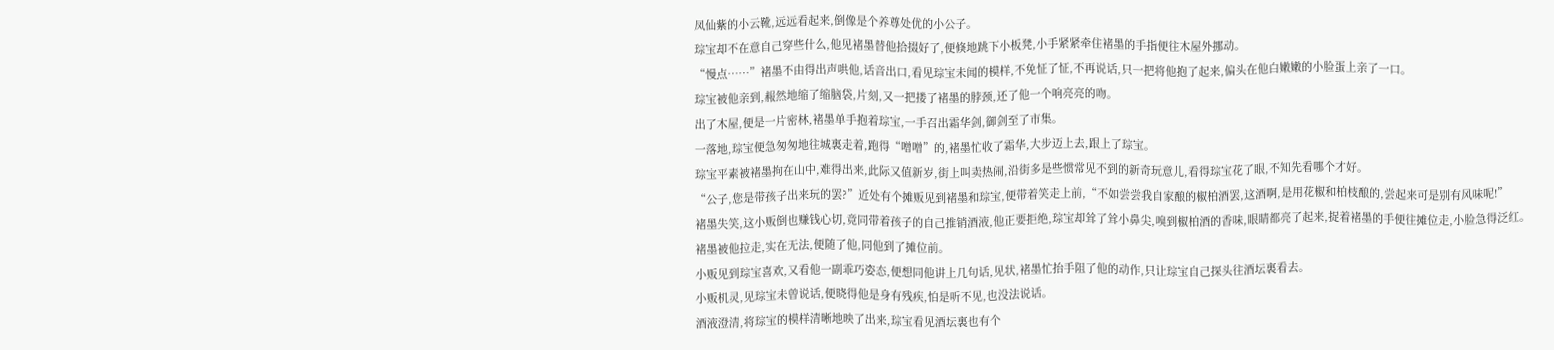凤仙紫的小云靴,远远看起来,倒像是个养尊处优的小公子。
琮宝却不在意自己穿些什么,他见褚墨替他拾掇好了,便倏地跳下小板凳,小手紧紧牵住褚墨的手指便往木屋外挪动。
“慢点……”褚墨不由得出声哄他,话音出口,看见琮宝未闻的模样,不免怔了怔,不再说话,只一把将他抱了起来,偏头在他白嫩嫩的小脸蛋上亲了一口。
琮宝被他亲到,赧然地缩了缩脑袋,片刻,又一把搂了褚墨的脖颈,还了他一个响亮亮的吻。
出了木屋,便是一片密林,褚墨单手抱着琮宝,一手召出霜华剑,御剑至了市集。
一落地,琮宝便急匆匆地往城裏走着,跑得“噌噌”的,褚墨忙收了霜华,大步迈上去,跟上了琮宝。
琮宝平素被褚墨拘在山中,难得出来,此际又值新岁,街上叫卖热闹,沿街多是些惯常见不到的新奇玩意儿,看得琮宝花了眼,不知先看哪个才好。
“公子,您是带孩子出来玩的罢?”近处有个摊贩见到褚墨和琮宝,便带着笑走上前,“不如尝尝我自家酿的椒柏酒罢,这酒啊,是用花椒和柏枝酿的,尝起来可是别有风味呢!”
褚墨失笑,这小贩倒也赚钱心切,竟同带着孩子的自己推销酒液,他正要拒绝,琮宝却耸了耸小鼻尖,嗅到椒柏酒的香味,眼睛都亮了起来,捉着褚墨的手便往摊位走,小脸急得泛红。
褚墨被他拉走,实在无法,便随了他,同他到了摊位前。
小贩见到琮宝喜欢,又看他一副乖巧姿态,便想同他讲上几句话,见状,褚墨忙抬手阻了他的动作,只让琮宝自己探头往酒坛裏看去。
小贩机灵,见琮宝未曾说话,便晓得他是身有残疾,怕是听不见,也没法说话。
酒液澄清,将琮宝的模样清晰地映了出来,琮宝看见酒坛裏也有个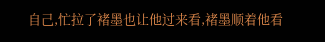自己,忙拉了褚墨也让他过来看,褚墨顺着他看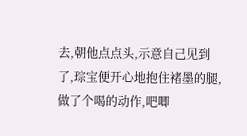去,朝他点点头,示意自己见到了,琮宝便开心地抱住褚墨的腿,做了个喝的动作,吧唧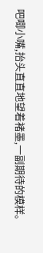吧唧小嘴,抬头直直地望着褚墨,一副期待的模样。